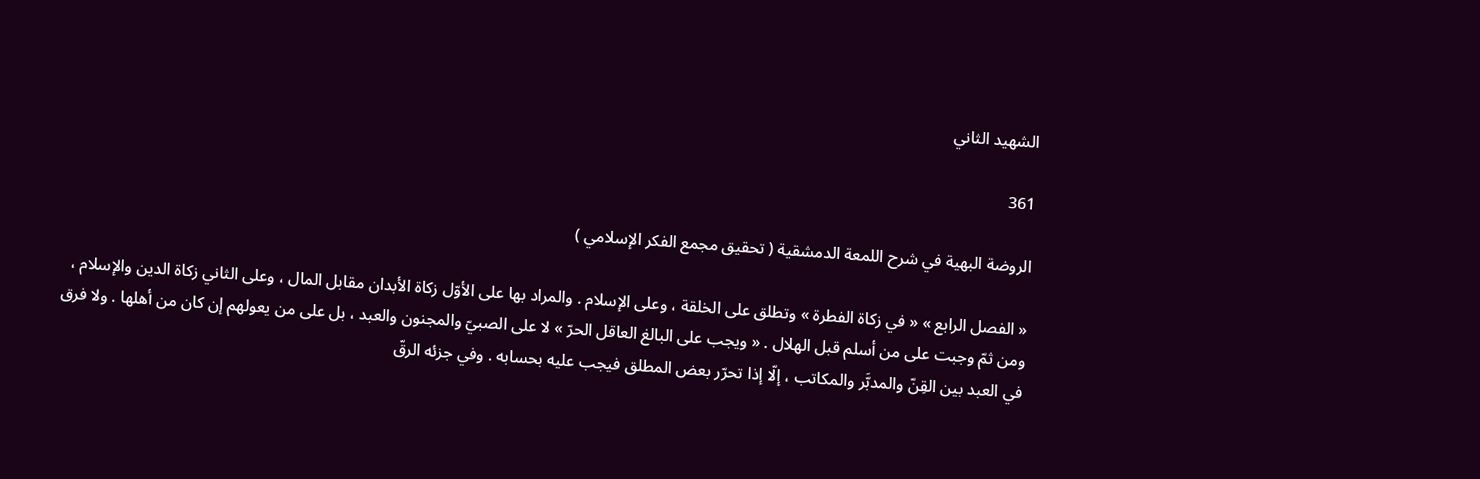الشهيد الثاني

361

الروضة البهية في شرح اللمعة الدمشقية ( تحقيق مجمع الفكر الإسلامي )

« الفصل الرابع » « في زكاة الفطرة » وتطلق على الخلقة ، وعلى الإسلام . والمراد بها على الأوّل زكاة الأبدان مقابل المال ، وعلى الثاني زكاة الدين والإسلام ، ومن ثمّ وجبت على من أسلم قبل الهلال . « ويجب على البالغ العاقل الحرّ » لا على الصبيّ والمجنون والعبد ، بل على من يعولهم إن كان من أهلها . ولا فرق في العبد بين القِنّ والمدبَّر والمكاتب ، إلّا إذا تحرّر بعض المطلق فيجب عليه بحسابه . وفي جزئه الرقّ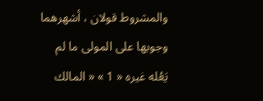والمشروط قولان ، أشهرهما وجوبها على المولى ما لم يَعُله غيره « 1 » « المالك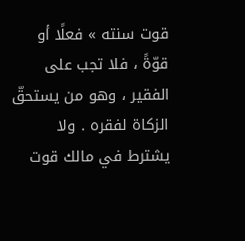قوت سنته » فعلًا أو قوّةً ، فلا تجب على الفقير ، وهو من يستحقّ الزكاة لفقره . ولا يشترط في مالك قوت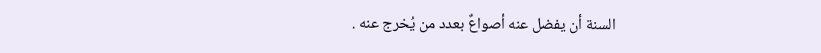السنة أن يفضل عنه أصواعٌ بعدد من يُخرج عنه .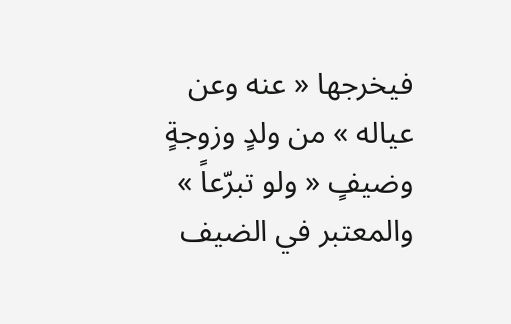فيخرجها « عنه وعن عياله » من ولدٍ وزوجةٍ وضيفٍ « ولو تبرّعاً » والمعتبر في الضيف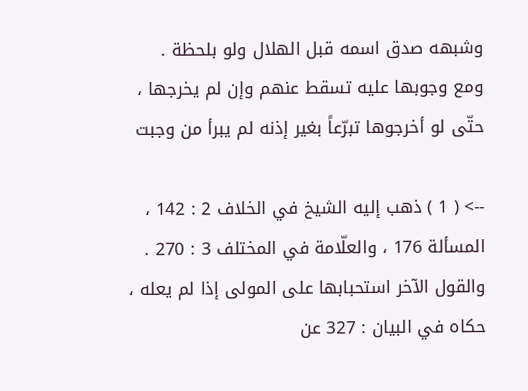وشبهه صدق اسمه قبل الهلال ولو بلحظة . ومع وجوبها عليه تسقط عنهم وإن لم يخرجها ، حتّى لو أخرجوها تبرّعاً بغير إذنه لم يبرأ من وجبت

--> ( 1 ) ذهب إليه الشيخ في الخلاف 2 : 142 ، المسألة 176 ، والعلّامة في المختلف 3 : 270 . والقول الآخر استحبابها على المولى إذا لم يعله ، حكاه في البيان : 327 عن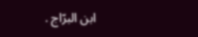ابن البرّاج .